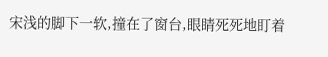宋浅的脚下一软,撞在了窗台,眼睛死死地盯着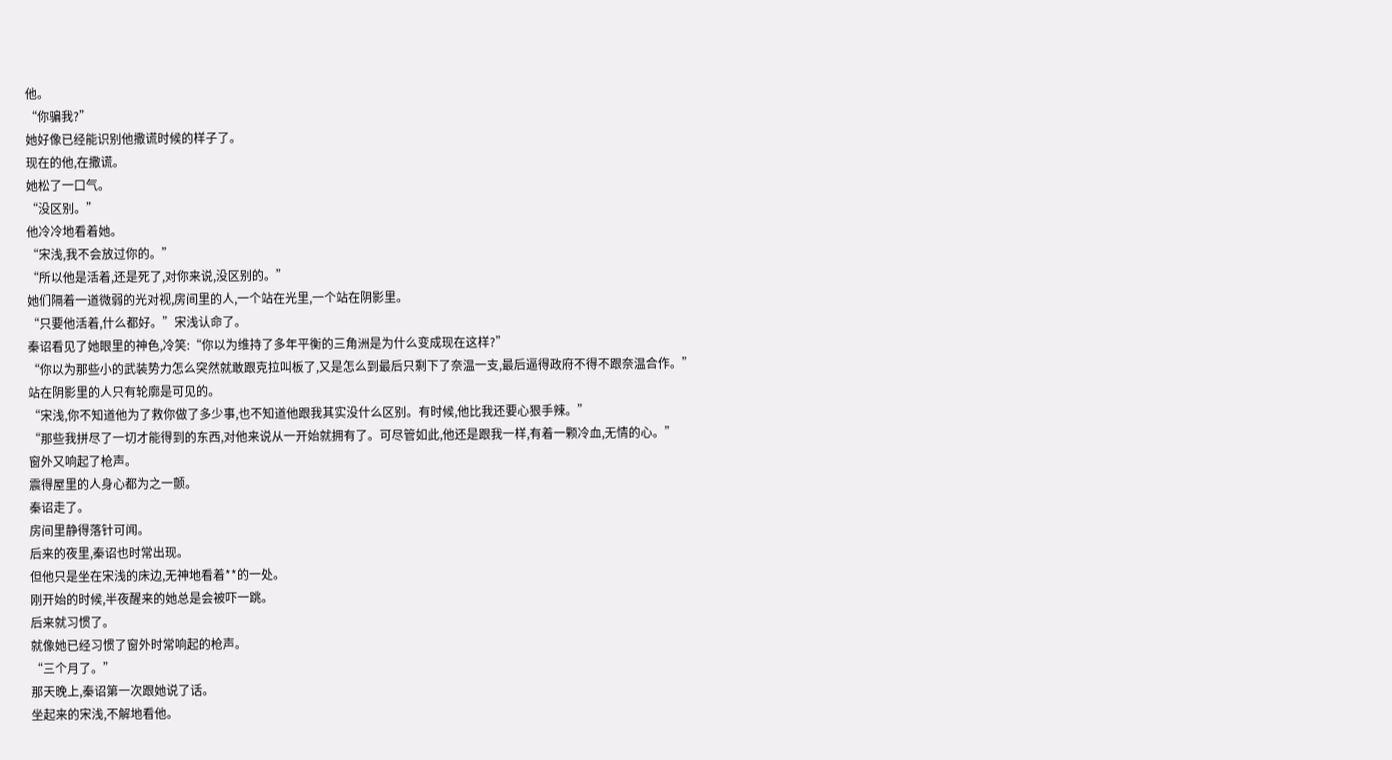他。
“你骗我?”
她好像已经能识别他撒谎时候的样子了。
现在的他,在撒谎。
她松了一口气。
“没区别。”
他冷冷地看着她。
“宋浅,我不会放过你的。”
“所以他是活着,还是死了,对你来说,没区别的。”
她们隔着一道微弱的光对视,房间里的人,一个站在光里,一个站在阴影里。
“只要他活着,什么都好。”宋浅认命了。
秦诏看见了她眼里的神色,冷笑:“你以为维持了多年平衡的三角洲是为什么变成现在这样?”
“你以为那些小的武装势力怎么突然就敢跟克拉叫板了,又是怎么到最后只剩下了奈温一支,最后逼得政府不得不跟奈温合作。”
站在阴影里的人只有轮廓是可见的。
“宋浅,你不知道他为了救你做了多少事,也不知道他跟我其实没什么区别。有时候,他比我还要心狠手辣。”
“那些我拼尽了一切才能得到的东西,对他来说从一开始就拥有了。可尽管如此,他还是跟我一样,有着一颗冷血,无情的心。”
窗外又响起了枪声。
震得屋里的人身心都为之一颤。
秦诏走了。
房间里静得落针可闻。
后来的夜里,秦诏也时常出现。
但他只是坐在宋浅的床边,无神地看着**的一处。
刚开始的时候,半夜醒来的她总是会被吓一跳。
后来就习惯了。
就像她已经习惯了窗外时常响起的枪声。
“三个月了。”
那天晚上,秦诏第一次跟她说了话。
坐起来的宋浅,不解地看他。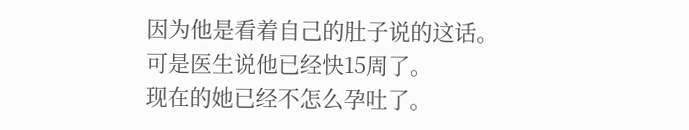因为他是看着自己的肚子说的这话。
可是医生说他已经快15周了。
现在的她已经不怎么孕吐了。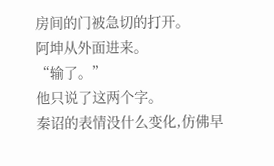房间的门被急切的打开。
阿坤从外面进来。
“输了。”
他只说了这两个字。
秦诏的表情没什么变化,仿佛早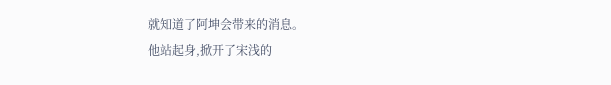就知道了阿坤会带来的消息。
他站起身,掀开了宋浅的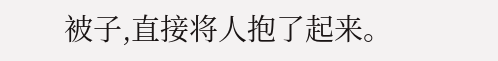被子,直接将人抱了起来。